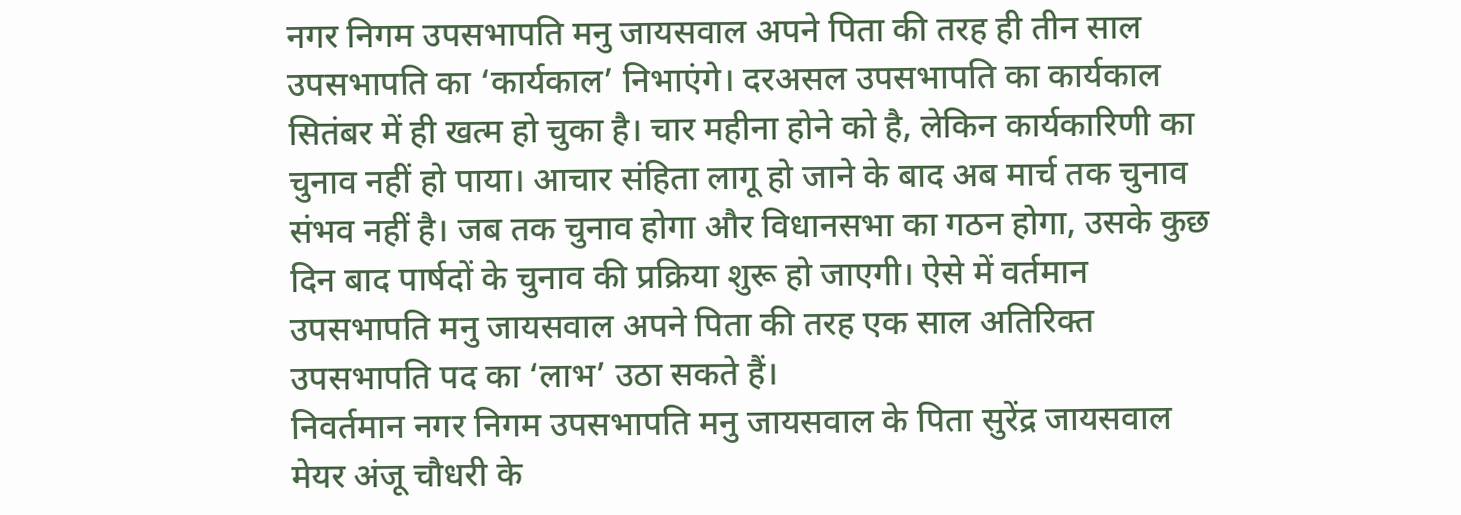नगर निगम उपसभापति मनु जायसवाल अपने पिता की तरह ही तीन साल उपसभापति का ‘कार्यकाल’ निभाएंगे। दरअसल उपसभापति का कार्यकाल सितंबर में ही खत्म हो चुका है। चार महीना होने को है, लेकिन कार्यकारिणी का चुनाव नहीं हो पाया। आचार संहिता लागू हो जाने के बाद अब मार्च तक चुनाव संभव नहीं है। जब तक चुनाव होगा और विधानसभा का गठन होगा, उसके कुछ दिन बाद पार्षदों के चुनाव की प्रक्रिया शुरू हो जाएगी। ऐसे में वर्तमान उपसभापति मनु जायसवाल अपने पिता की तरह एक साल अतिरिक्त उपसभापति पद का ‘लाभ’ उठा सकते हैं।
निवर्तमान नगर निगम उपसभापति मनु जायसवाल के पिता सुरेंद्र जायसवाल मेयर अंजू चौधरी के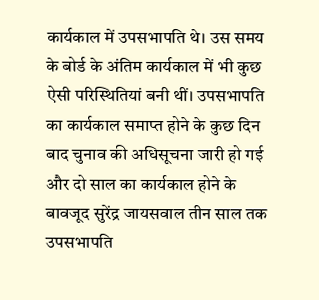कार्यकाल में उपसभापति थे। उस समय के बोर्ड के अंतिम कार्यकाल में भी कुछ ऐसी परिस्थितियां बनी थीं। उपसभापति का कार्यकाल समाप्त होने के कुछ दिन बाद चुनाव की अधिसूचना जारी हो गई और दो साल का कार्यकाल होने के बावजूद सुरेंद्र जायसवाल तीन साल तक उपसभापति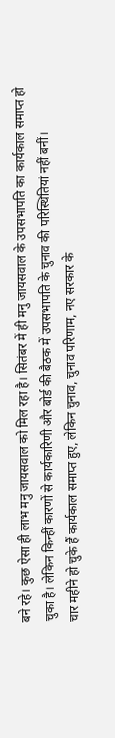बने रहे। कुछ ऐसा ही लाभ मनु जायसवाल को मिल रहा है। सितंबर में ही मनु जायसवाल के उपसभापति का कार्यकाल समाप्त हो चुका है। लेकिन किन्हीं कारणों से कार्यकारिणी और बोर्ड की बैठक में उपसभापति के चुनाव की परिस्थितियां नहीं बनीं।
चार महीने हो चुके हैं कार्यकाल समाप्त हुए, लेकिन चुनाव, चुनाव परिणाम, नए सरकार के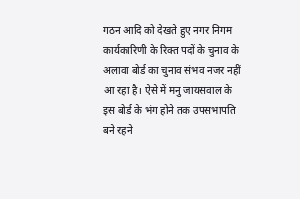गठन आदि को देखते हुए नगर निगम कार्यकारिणी के रिक्त पदों के चुनाव के अलावा बोर्ड का चुनाव संभव नजर नहीं आ रहा है। ऐसे में मनु जायसवाल के इस बोर्ड के भंग होने तक उपसभापति बने रहने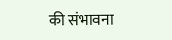की संभावना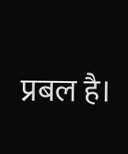प्रबल है।